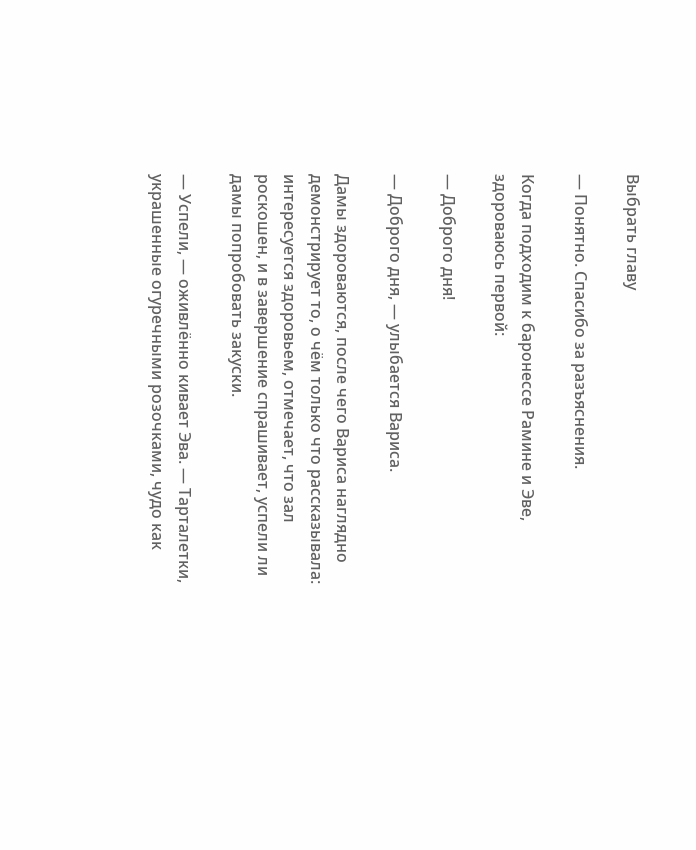Выбрать главу

— Понятно. Спасибо за разъяснения.

Когда подходим к баронессе Рамине и Эве, здороваюсь первой:

— Доброго дня!

— Доброго дня, — улыбается Вариса.

Дамы здороваются, после чего Вариса наглядно демонстрирует то, о чём только что рассказывала: интересуется здоровьем, отмечает, что зал роскошен, и в завершение спрашивает, успели ли дамы попробовать закуски.

— Успели, — оживлённо кивает Эва. — Тарталетки, украшенные огуречными розочками, чудо как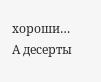хороши… А десерты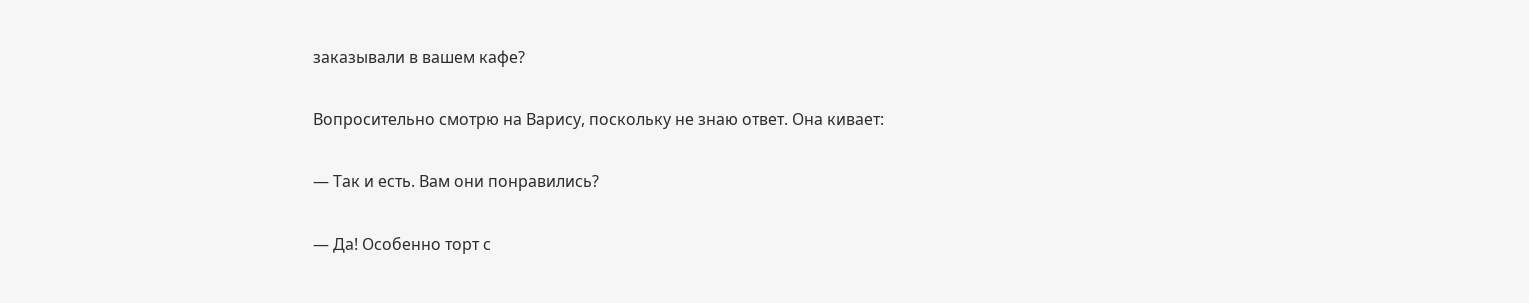заказывали в вашем кафе?

Вопросительно смотрю на Варису, поскольку не знаю ответ. Она кивает:

— Так и есть. Вам они понравились?

— Да! Особенно торт с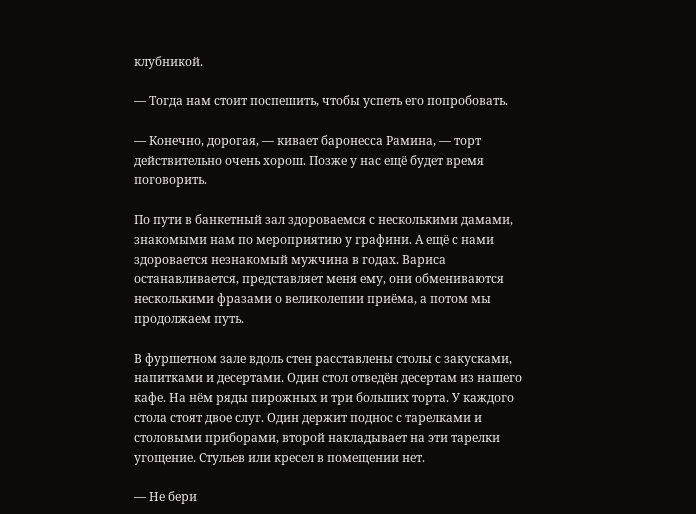клубникой.

— Тогда нам стоит поспешить, чтобы успеть его попробовать.

— Конечно, дорогая, — кивает баронесса Рамина, — торт действительно очень хорош. Позже у нас ещё будет время поговорить.

По пути в банкетный зал здороваемся с несколькими дамами, знакомыми нам по мероприятию у графини. А ещё с нами здоровается незнакомый мужчина в годах. Вариса останавливается, представляет меня ему, они обмениваются несколькими фразами о великолепии приёма, а потом мы продолжаем путь.

В фуршетном зале вдоль стен расставлены столы с закусками, напитками и десертами. Один стол отведён десертам из нашего кафе. На нём ряды пирожных и три больших торта. У каждого стола стоят двое слуг. Один держит поднос с тарелками и столовыми приборами, второй накладывает на эти тарелки угощение. Стульев или кресел в помещении нет.

— Не бери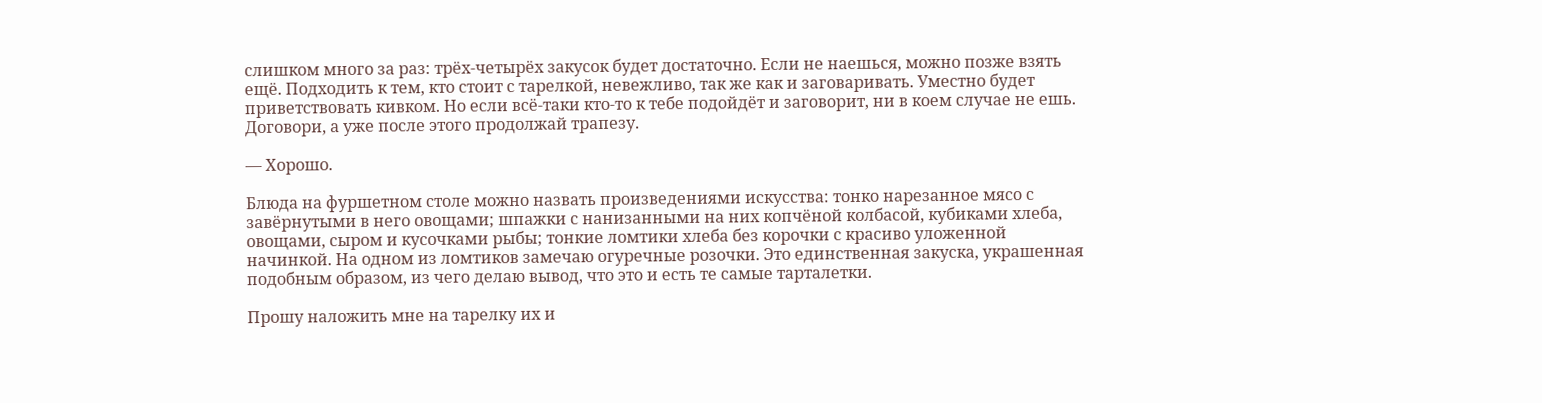слишком много за раз: трёх-четырёх закусок будет достаточно. Если не наешься, можно позже взять ещё. Подходить к тем, кто стоит с тарелкой, невежливо, так же как и заговаривать. Уместно будет приветствовать кивком. Но если всё-таки кто-то к тебе подойдёт и заговорит, ни в коем случае не ешь. Договори, а уже после этого продолжай трапезу.

— Хорошо.

Блюда на фуршетном столе можно назвать произведениями искусства: тонко нарезанное мясо с завёрнутыми в него овощами; шпажки с нанизанными на них копчёной колбасой, кубиками хлеба, овощами, сыром и кусочками рыбы; тонкие ломтики хлеба без корочки с красиво уложенной начинкой. На одном из ломтиков замечаю огуречные розочки. Это единственная закуска, украшенная подобным образом, из чего делаю вывод, что это и есть те самые тарталетки.

Прошу наложить мне на тарелку их и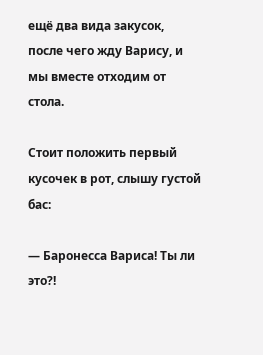ещё два вида закусок, после чего жду Варису, и мы вместе отходим от стола.

Стоит положить первый кусочек в рот, слышу густой бас:

— Баронесса Вариса! Ты ли это?!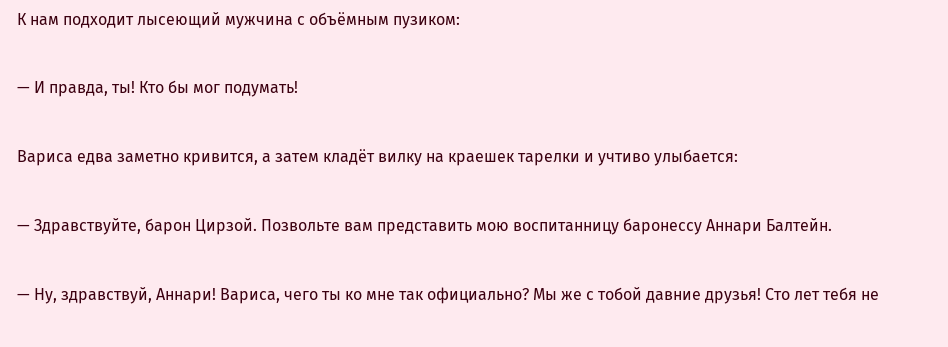К нам подходит лысеющий мужчина с объёмным пузиком:

— И правда, ты! Кто бы мог подумать!

Вариса едва заметно кривится, а затем кладёт вилку на краешек тарелки и учтиво улыбается:

— Здравствуйте, барон Цирзой. Позвольте вам представить мою воспитанницу баронессу Аннари Балтейн.

— Ну, здравствуй, Аннари! Вариса, чего ты ко мне так официально? Мы же с тобой давние друзья! Сто лет тебя не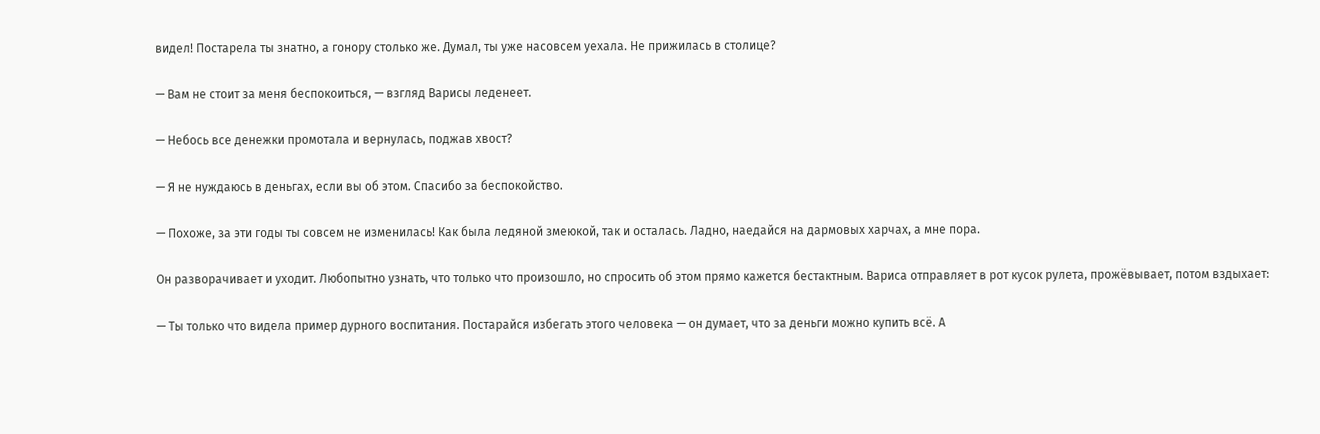видел! Постарела ты знатно, а гонору столько же. Думал, ты уже насовсем уехала. Не прижилась в столице?

— Вам не стоит за меня беспокоиться, — взгляд Варисы леденеет.

— Небось все денежки промотала и вернулась, поджав хвост?

— Я не нуждаюсь в деньгах, если вы об этом. Спасибо за беспокойство.

— Похоже, за эти годы ты совсем не изменилась! Как была ледяной змеюкой, так и осталась. Ладно, наедайся на дармовых харчах, а мне пора.

Он разворачивает и уходит. Любопытно узнать, что только что произошло, но спросить об этом прямо кажется бестактным. Вариса отправляет в рот кусок рулета, прожёвывает, потом вздыхает:

— Ты только что видела пример дурного воспитания. Постарайся избегать этого человека — он думает, что за деньги можно купить всё. А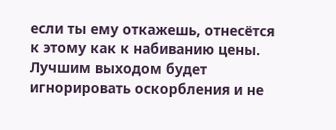если ты ему откажешь, отнесётся к этому как к набиванию цены. Лучшим выходом будет игнорировать оскорбления и не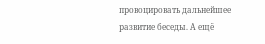провоцировать дальнейшее развитие беседы. А ещё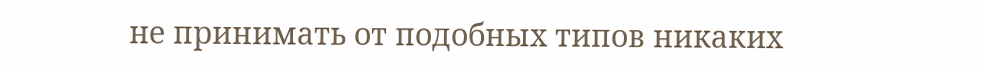не принимать от подобных типов никаких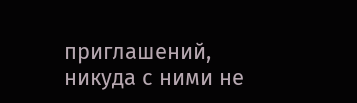приглашений, никуда с ними не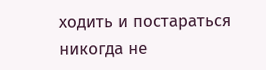ходить и постараться никогда не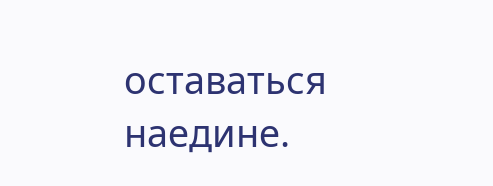оставаться наедине.